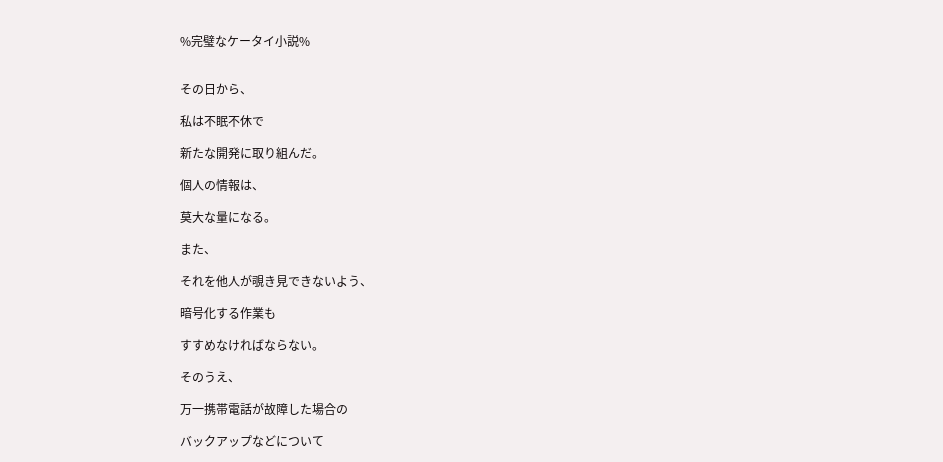%完璧なケータイ小説%


その日から、

私は不眠不休で

新たな開発に取り組んだ。

個人の情報は、

莫大な量になる。

また、

それを他人が覗き見できないよう、

暗号化する作業も

すすめなければならない。

そのうえ、

万一携帯電話が故障した場合の

バックアップなどについて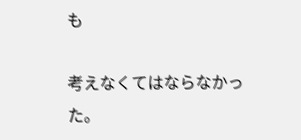も

考えなくてはならなかった。